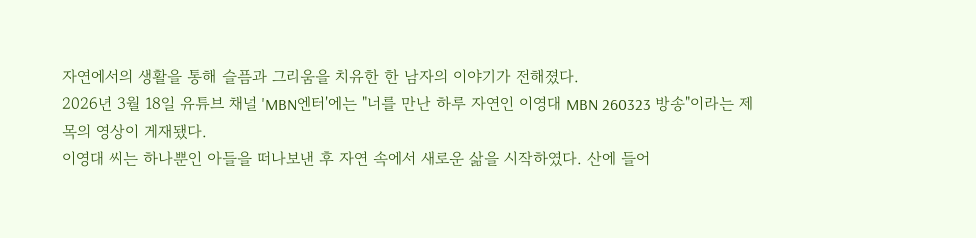자연에서의 생활을 통해 슬픔과 그리움을 치유한 한 남자의 이야기가 전해졌다.
2026년 3월 18일 유튜브 채널 'MBN엔터'에는 "너를 만난 하루 자연인 이영대 MBN 260323 방송"이라는 제목의 영상이 게재됐다.
이영대 씨는 하나뿐인 아들을 떠나보낸 후 자연 속에서 새로운 삶을 시작하였다. 산에 들어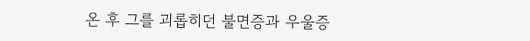온 후 그를 괴롭히던 불면증과 우울증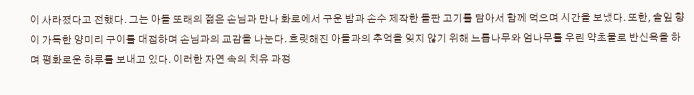이 사라졌다고 전했다. 그는 아들 또래의 젊은 손님과 만나 화로에서 구운 밤과 손수 제작한 돌판 고기를 담아서 함께 먹으며 시간을 보냈다. 또한, 솔잎 향이 가득한 양미리 구이를 대접하며 손님과의 교감을 나눈다. 흐릿해진 아들과의 추억을 잊지 않기 위해 느릅나무와 엄나무를 우린 약초물로 반신욕을 하며 평화로운 하루를 보내고 있다. 이러한 자연 속의 치유 과정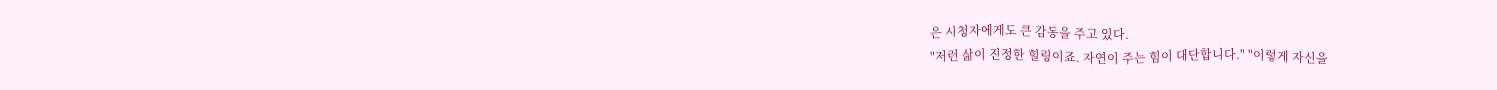은 시청자에게도 큰 감동을 주고 있다.
"저런 삶이 진정한 힐링이죠. 자연이 주는 힘이 대단합니다." "이렇게 자신을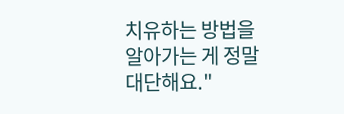치유하는 방법을 알아가는 게 정말 대단해요."